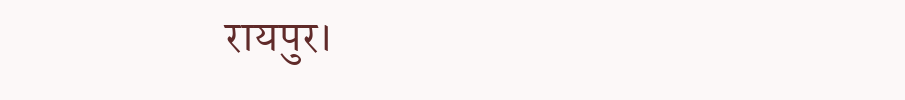रायपुर।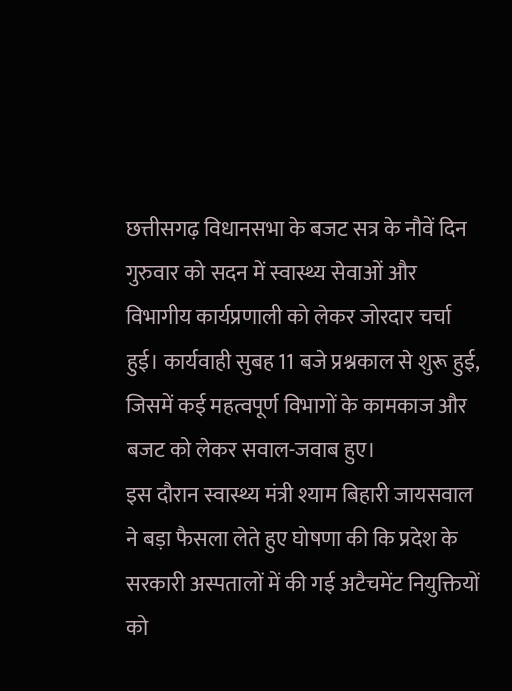छत्तीसगढ़ विधानसभा के बजट सत्र के नौवें दिन गुरुवार को सदन में स्वास्थ्य सेवाओं और विभागीय कार्यप्रणाली को लेकर जोरदार चर्चा हुई। कार्यवाही सुबह 11 बजे प्रश्नकाल से शुरू हुई, जिसमें कई महत्वपूर्ण विभागों के कामकाज और बजट को लेकर सवाल-जवाब हुए।
इस दौरान स्वास्थ्य मंत्री श्याम बिहारी जायसवाल ने बड़ा फैसला लेते हुए घोषणा की कि प्रदेश के सरकारी अस्पतालों में की गई अटैचमेंट नियुक्तियों को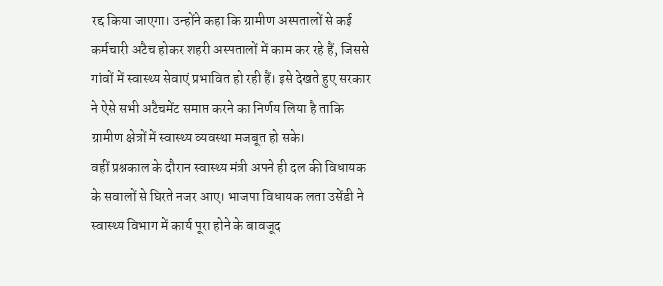रद्द किया जाएगा। उन्होंने कहा कि ग्रामीण अस्पतालों से कई कर्मचारी अटैच होकर शहरी अस्पतालों में काम कर रहे हैं, जिससे गांवों में स्वास्थ्य सेवाएं प्रभावित हो रही हैं। इसे देखते हुए सरकार ने ऐसे सभी अटैचमेंट समाप्त करने का निर्णय लिया है ताकि ग्रामीण क्षेत्रों में स्वास्थ्य व्यवस्था मजबूत हो सके।
वहीं प्रश्नकाल के दौरान स्वास्थ्य मंत्री अपने ही दल की विधायक के सवालों से घिरते नजर आए। भाजपा विधायक लता उसेंडी ने स्वास्थ्य विभाग में कार्य पूरा होने के बावजूद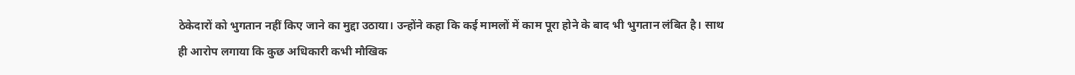ठेकेदारों को भुगतान नहीं किए जाने का मुद्दा उठाया। उन्होंने कहा कि कई मामलों में काम पूरा होने के बाद भी भुगतान लंबित है। साथ ही आरोप लगाया कि कुछ अधिकारी कभी मौखिक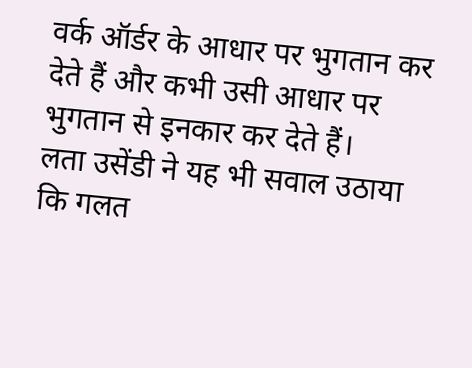वर्क ऑर्डर के आधार पर भुगतान कर देते हैं और कभी उसी आधार पर भुगतान से इनकार कर देते हैं।
लता उसेंडी ने यह भी सवाल उठाया कि गलत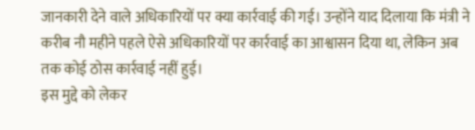जानकारी देने वाले अधिकारियों पर क्या कार्रवाई की गई। उन्होंने याद दिलाया कि मंत्री ने करीब नौ महीने पहले ऐसे अधिकारियों पर कार्रवाई का आश्वासन दिया था, लेकिन अब तक कोई ठोस कार्रवाई नहीं हुई।
इस मुद्दे को लेकर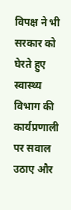विपक्ष ने भी सरकार को घेरते हुए स्वास्थ्य विभाग की कार्यप्रणाली पर सवाल उठाए और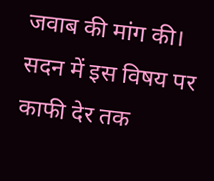जवाब की मांग की। सदन में इस विषय पर काफी देर तक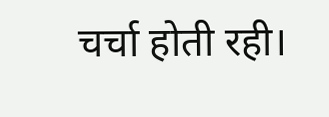चर्चा होती रही।